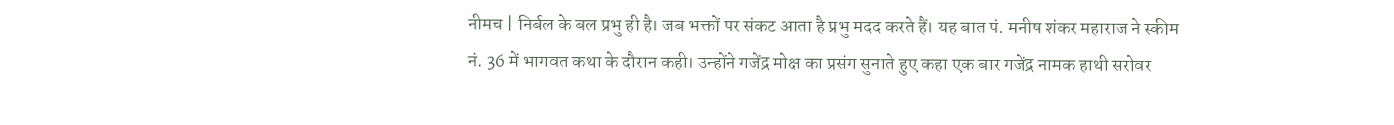नीमच | निर्बल के बल प्रभु ही है। जब भक्तों पर संकट आता है प्रभु मदद करते हैं। यह बात पं. मनीष शंकर महाराज ने स्कीम नं. 36 में भागवत कथा के दौरान कही। उन्होंने गजेंद्र मोक्ष का प्रसंग सुनाते हुए कहा एक बार गजेंद्र नामक हाथी सरोवर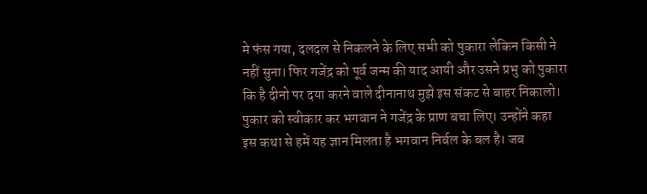मे फंस गया, दलदल से निकलने के लिए सभी को पुकारा लेकिन किसी ने नहीं सुना। फिर गजेंद्र को पूर्व जन्म की याद आयी और उसने प्रभु को पुकारा कि है दीनो पर दया करने वाले दीनानाथ मुझे इस संकट से बाहर निकालो। पुकार को स्वीकार कर भगवान ने गजेंद्र के प्राण बचा लिए। उन्होंने कहा इस कथा से हमें यह ज्ञान मिलता है भगवान निर्बल के बल है। जब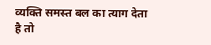व्यक्ति समस्त बल का त्याग देता है तो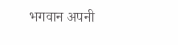भगवान अपनी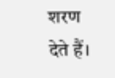शरण देते हैं।